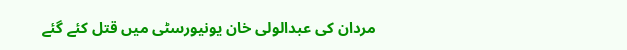مردان کی عبدالولی خان یونیورسٹی میں قتل کئے گئے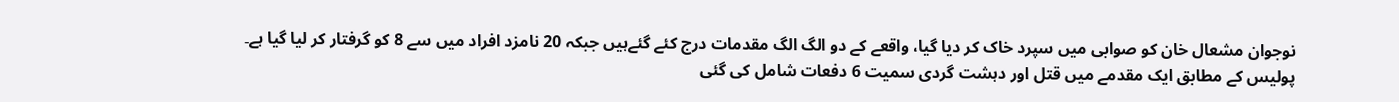نوجوان مشعال خان کو صوابی میں سپرد خاک کر دیا گیا، واقعے کے دو الگ الگ مقدمات درج کئے گئےہیں جبکہ 20 نامزد افراد میں سے 8 کو گرفتار کر لیا گیا ہے۔
پولیس کے مطابق ایک مقدمے میں قتل اور دہشت گردی سمیت 6 دفعات شامل کی گئی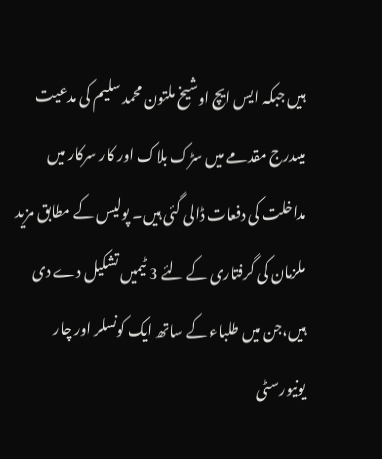ہیں جبکہ ایس ایچ اوشیخ ملتون محمد سلیم کی مدعیت میںدرج مقدمے میں سڑک بلاک اور کار سرکار میں مداخلت کی دفعات ڈالی گئی ہیں۔ پولیس کے مطابق مزید ملزمان کی گرفتاری کے لئے 3 ٹیمیں تشکیل دے دی ہیں،جن میں طلباء کے ساتھ ایک کونسلر اور چار یونیورسٹی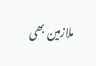ملازمین بھی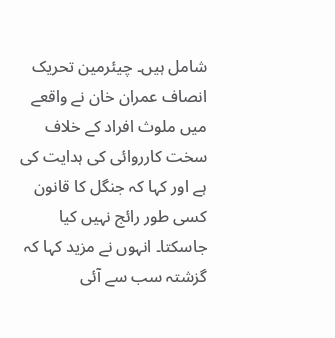شامل ہیں۔ چیئرمین تحریک انصاف عمران خان نے واقعے میں ملوث افراد کے خلاف سخت کارروائی کی ہدایت کی ہے اور کہا کہ جنگل کا قانون کسی طور رائج نہیں کیا جاسکتا۔ انہوں نے مزید کہا کہ گزشتہ سب سے آئی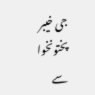جی خیبر پختونخوا سے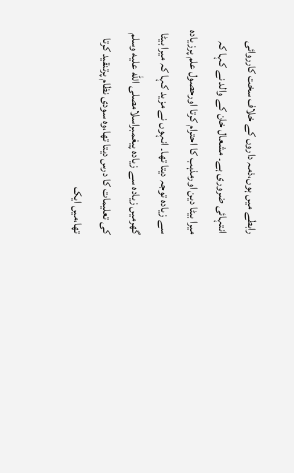رابطے میں ہوں،ذمہ داروں کے خلاف سخت کارروائی انتہائی ضروری ہے۔ مشعال خان کے والد نے کہا کہ میرا بیٹا دین اورمذہب کا احترام کرتا اورحصول علم پرزیادہ سے زیادہ توجہ دیتا تھا۔ انہوں نے مزید کہا کہ میرا بیٹا گھرمیں زیادہ سے زیادہ پیغمبراسلامصلى الله عليه وسلم کی تعلیمات کا درس دیتا تھا،وہ سودی نظام پرتنقید کرتا تھا،میں ایک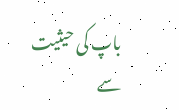باپ کی حیثیت سے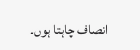انصاف چاہتا ہوں۔